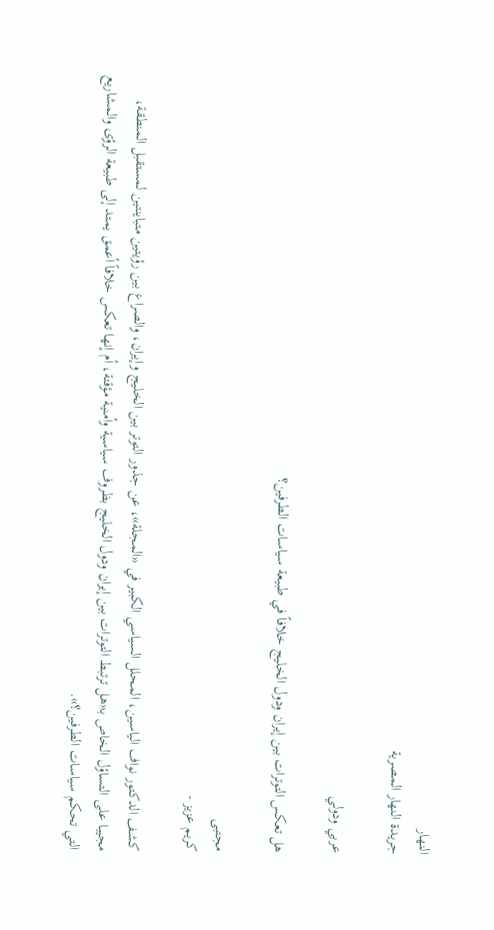النهار
جريدة النهار المصرية

عربي ودولي

هل تعكس التوترات بين إيران ودول الخليج خلافاً في طبيعة سياسات الطرفين؟

مجتبى
كريم عزيز -

كشف الدكتور نواف الياسين، المحلل السياسي الكبير في «المجلة»، عن جذور التوتر بين الخليج وإيران، والصراع بين رؤيتين متباينتين لمستقبل المنطقة، مجيبا على التساؤل الخاص بـ«هل ترتبط التوترات بين إيران ودول الخليج بظروف سياسية وأمنية مؤقتة، أم إنها تعكس خلافاً أعمق يمتد إلى طبيعة الرؤى والمشاريع التي تحكم سياسات الطرفين؟».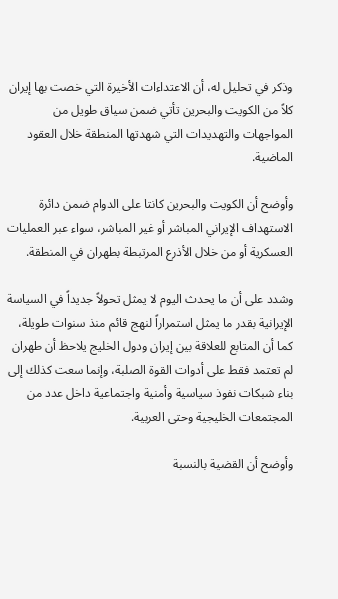وذكر في تحليل له، أن الاعتداءات الأخيرة التي خصت بها إيران كلاً من الكويت والبحرين تأتي ضمن سياق طويل من المواجهات والتهديدات التي شهدتها المنطقة خلال العقود الماضية.

وأوضح أن الكويت والبحرين كانتا على الدوام ضمن دائرة الاستهداف الإيراني المباشر أو غير المباشر، سواء عبر العمليات العسكرية أو من خلال الأذرع المرتبطة بطهران في المنطقة.

وشدد على أن ما يحدث اليوم لا يمثل تحولاً جديداً في السياسة الإيرانية بقدر ما يمثل استمراراً لنهج قائم منذ سنوات طويلة، كما أن المتابع للعلاقة بين إيران ودول الخليج يلاحظ أن طهران لم تعتمد فقط على أدوات القوة الصلبة، وإنما سعت كذلك إلى بناء شبكات نفوذ سياسية وأمنية واجتماعية داخل عدد من المجتمعات الخليجية وحتى العربية.

وأوضح أن القضية بالنسبة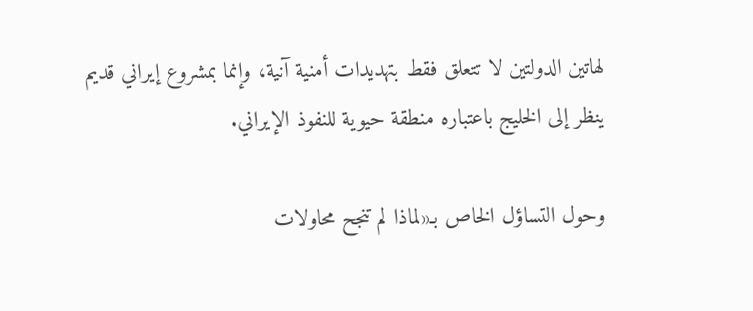لهاتين الدولتين لا تتعلق فقط بتهديدات أمنية آنية، وإنما بمشروع إيراني قديم ينظر إلى الخليج باعتباره منطقة حيوية للنفوذ الإيراني.

وحول التساؤل الخاص بـ«لماذا لم تنجح محاولات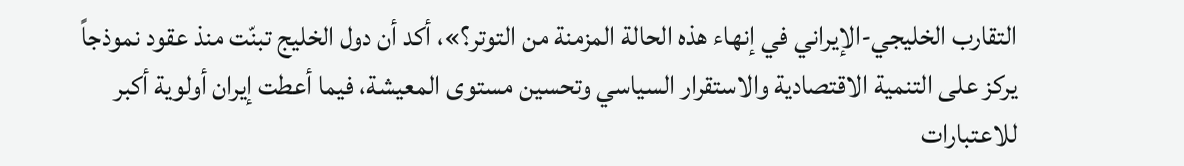التقارب الخليجي-الإيراني في إنهاء هذه الحالة المزمنة من التوتر؟»، أكد أن دول الخليج تبنّت منذ عقود نموذجاً يركز على التنمية الاقتصادية والاستقرار السياسي وتحسين مستوى المعيشة، فيما أعطت إيران أولوية أكبر للاعتبارات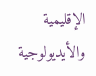الإقليمية والأيديولوجية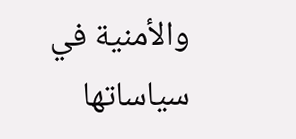والأمنية في سياساتها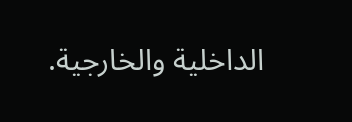الداخلية والخارجية.